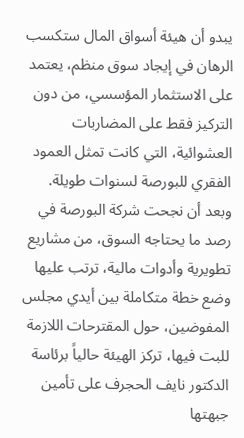يبدو أن هيئة أسواق المال ستكسب الرهان في إيجاد سوق منظم، يعتمد على الاستثمار المؤسسي، من دون التركيز فقط على المضاربات العشوائية، التي كانت تمثل العمود الفقري للبورصة لسنوات طويلة.
وبعد أن نجحت شركة البورصة في رصد ما يحتاجه السوق، من مشاريع تطويرية وأدوات مالية، ترتب عليها وضع خطة متكاملة بين أيدي مجلس المفوضين، حول المقترحات اللازمة للبت فيها، تركز الهيئة حالياً برئاسة الدكتور نايف الحجرف على تأمين جبهتها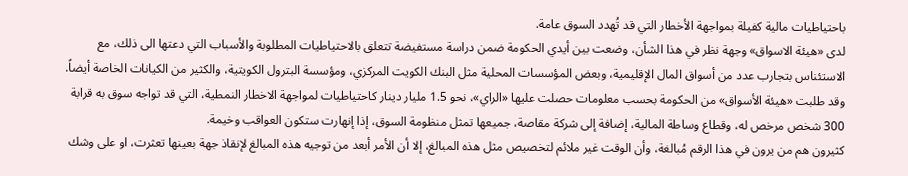باحتياطيات مالية كفيلة بمواجهة الأخطار التي قد تُهدد السوق عامة.
لدى «هيئة الاسواق» وجهة نظر في هذا الشأن، وضعت بين أيدي الحكومة ضمن دراسة مستفيضة تتعلق بالاحتياطيات المطلوبة والأسباب التي دعتها الى ذلك، مع الاستئناس بتجارب عدد من أسواق المال الإقليمية، وبعض المؤسسات المحلية مثل البنك الكويت المركزي، ومؤسسة البترول الكويتية، والكثير من الكيانات الخاصة أيضاً.
وقد طلبت «هيئة الأسواق» من الحكومة بحسب معلومات حصلت عليها «الراي»، نحو 1.5 مليار دينار كاحتياطيات لمواجهة الاخطار النمطية، التي قد تواجه سوق به قرابة 300 شخص مرخص له، وقطاع وساطة المالية، إضافة إلى شركة مقاصة، جميعها تمثل منظومة السوق، إذا إنهارت ستكون العواقب وخيمة.
كثيرون هم من يرون في هذا الرقم مُبالغة، وأن الوقت غير ملائم لتخصيص مثل هذه المبالغ، إلا أن الأمر أبعد من توجيه هذه المبالغ لإنقاذ جهة بعينها تعثرت، او على وشك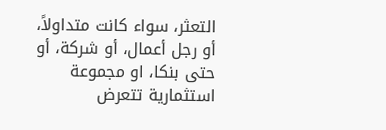التعثر، سواء كانت متداولاً، أو رجل أعمال، أو شركة، أو حتى بنكا، او مجموعة استثمارية تتعرض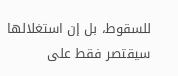للسقوط، بل إن استغلالها سيقتصر فقط على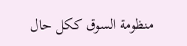منظومة السوق ككل حال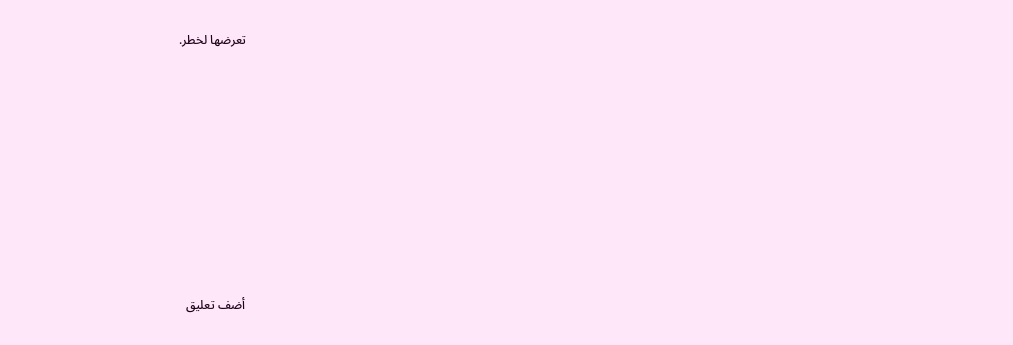تعرضها لخطر.












أضف تعليق